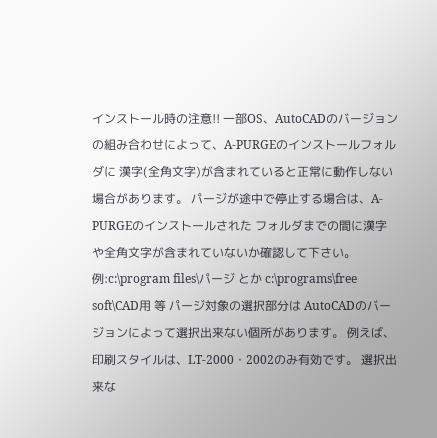インストール時の注意!! 一部OS、AutoCADのバージョンの組み合わせによって、A-PURGEのインストールフォルダに 漢字(全角文字)が含まれていると正常に動作しない場合があります。 パージが途中で停止する場合は、A-PURGEのインストールされた フォルダまでの間に漢字や全角文字が含まれていないか確認して下さい。 例:c:\program files\パージ とか c:\programs\free soft\CAD用 等 パージ対象の選択部分は AutoCADのバージョンによって選択出来ない個所があります。 例えば、印刷スタイルは、LT-2000・2002のみ有効です。 選択出来な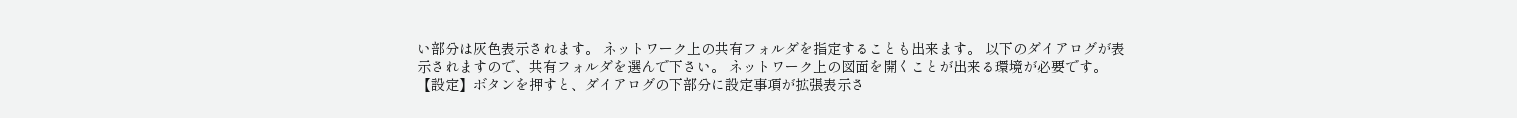い部分は灰色表示されます。 ネットワーク上の共有フォルダを指定することも出来ます。 以下のダイアログが表示されますので、共有フォルダを選んで下さい。 ネットワーク上の図面を開くことが出来る環境が必要です。 【設定】ボタンを押すと、ダイアログの下部分に設定事項が拡張表示さ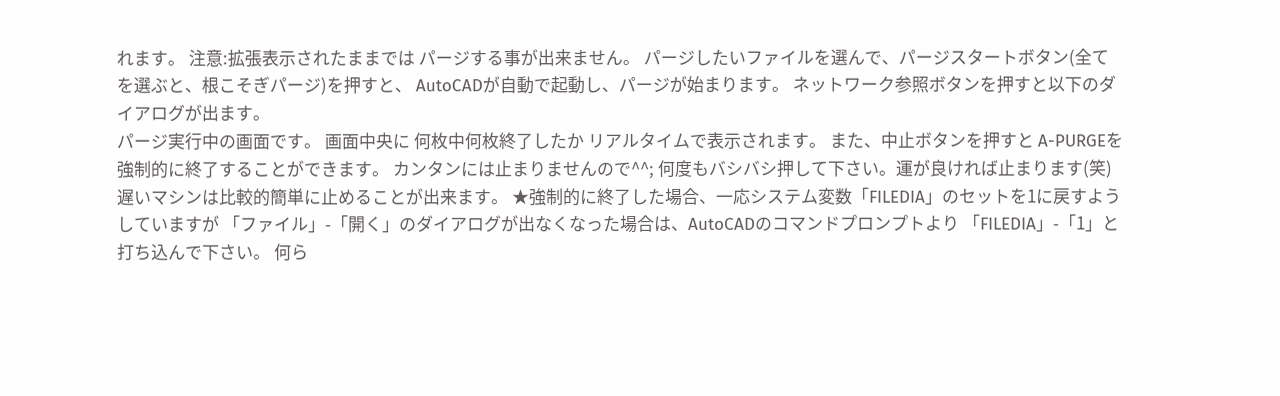れます。 注意:拡張表示されたままでは パージする事が出来ません。 パージしたいファイルを選んで、パージスタートボタン(全てを選ぶと、根こそぎパージ)を押すと、 AutoCADが自動で起動し、パージが始まります。 ネットワーク参照ボタンを押すと以下のダイアログが出ます。
パージ実行中の画面です。 画面中央に 何枚中何枚終了したか リアルタイムで表示されます。 また、中止ボタンを押すと A-PURGEを強制的に終了することができます。 カンタンには止まりませんので^^; 何度もバシバシ押して下さい。運が良ければ止まります(笑) 遅いマシンは比較的簡単に止めることが出来ます。 ★強制的に終了した場合、一応システム変数「FILEDIA」のセットを1に戻すようしていますが 「ファイル」-「開く」のダイアログが出なくなった場合は、AutoCADのコマンドプロンプトより 「FILEDIA」-「1」と打ち込んで下さい。 何ら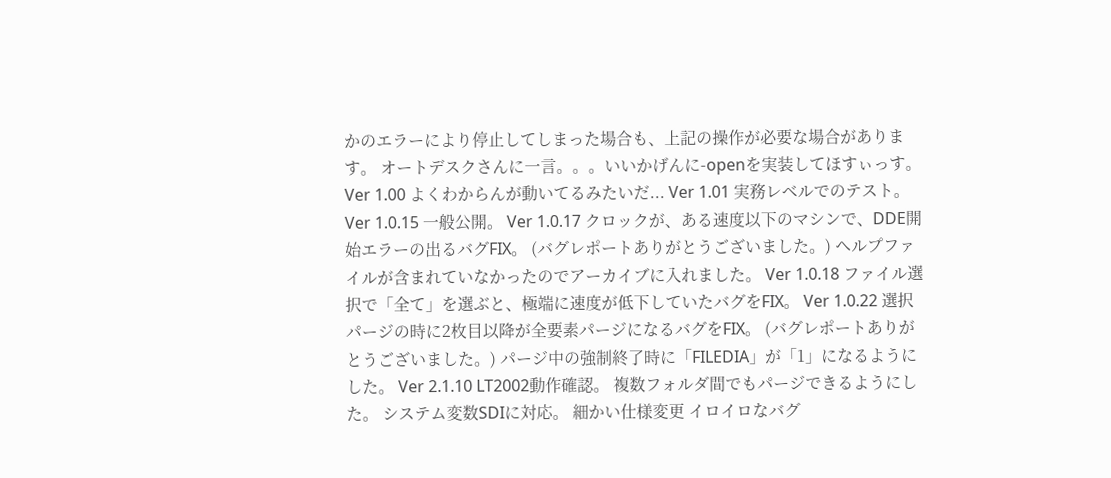かのエラーにより停止してしまった場合も、上記の操作が必要な場合があります。 オートデスクさんに一言。。。いいかげんに-openを実装してほすぃっす。
Ver 1.00 よくわからんが動いてるみたいだ... Ver 1.01 実務レベルでのテスト。 Ver 1.0.15 一般公開。 Ver 1.0.17 クロックが、ある速度以下のマシンで、DDE開始エラーの出るバグFIX。 (バグレポートありがとうございました。) ヘルプファイルが含まれていなかったのでアーカイブに入れました。 Ver 1.0.18 ファイル選択で「全て」を選ぶと、極端に速度が低下していたバグをFIX。 Ver 1.0.22 選択パージの時に2枚目以降が全要素パージになるバグをFIX。 (バグレポートありがとうございました。) パージ中の強制終了時に「FILEDIA」が「1」になるようにした。 Ver 2.1.10 LT2002動作確認。 複数フォルダ間でもパージできるようにした。 システム変数SDIに対応。 細かい仕様変更 イロイロなバグ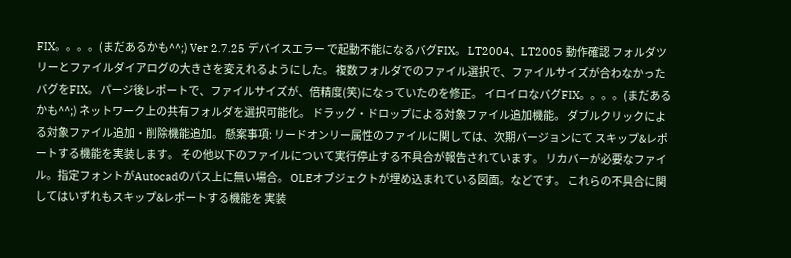FIX。。。。(まだあるかも^^;) Ver 2.7.25 デバイスエラー で起動不能になるバグFIX。 LT2004、LT2005 動作確認 フォルダツリーとファイルダイアログの大きさを変えれるようにした。 複数フォルダでのファイル選択で、ファイルサイズが合わなかったバグをFIX。 パージ後レポートで、ファイルサイズが、倍精度(笑)になっていたのを修正。 イロイロなバグFIX。。。。(まだあるかも^^;) ネットワーク上の共有フォルダを選択可能化。 ドラッグ・ドロップによる対象ファイル追加機能。 ダブルクリックによる対象ファイル追加・削除機能追加。 懸案事項: リードオンリー属性のファイルに関しては、次期バージョンにて スキップ&レポートする機能を実装します。 その他以下のファイルについて実行停止する不具合が報告されています。 リカバーが必要なファイル。指定フォントがAutocadのパス上に無い場合。 OLEオブジェクトが埋め込まれている図面。などです。 これらの不具合に関してはいずれもスキップ&レポートする機能を 実装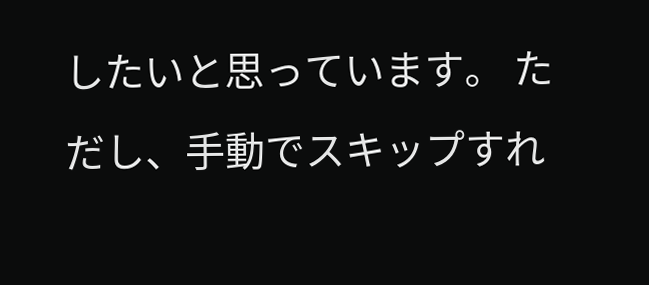したいと思っています。 ただし、手動でスキップすれ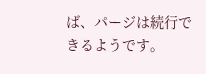ば、パージは続行できるようです。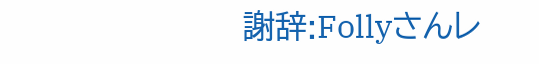謝辞:Follyさんレ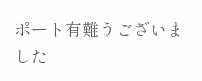ポート有難うございました